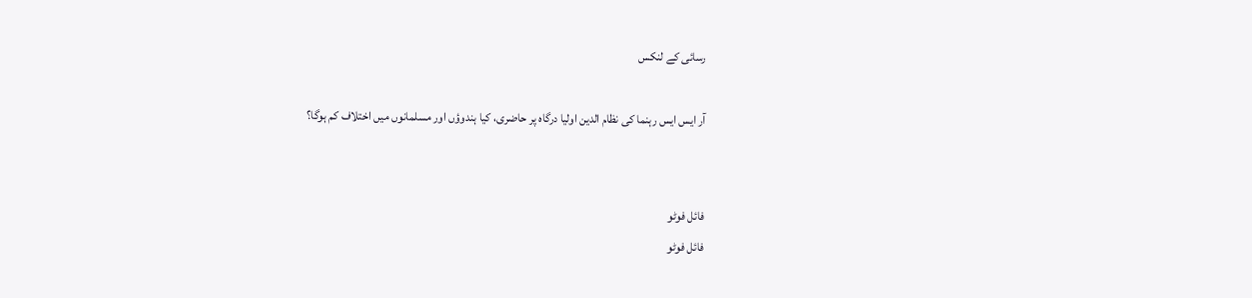رسائی کے لنکس

آر ایس ایس رہنما کی نظام الدین اولیا درگاہ پر حاضری، کیا ہندوؤں اور مسلمانوں میں اختلاف کم ہوگا؟


فائل فوٹو
فائل فوٹو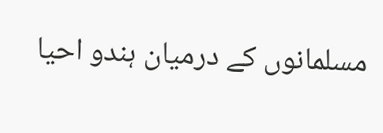مسلمانوں کے درمیان ہندو احیا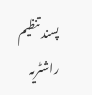پسند تنظیم راشٹریہ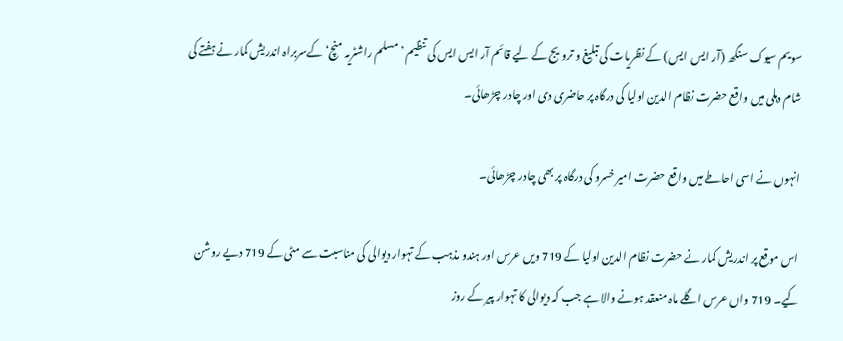سویم سیوک سنگھ (آر ایس ایس) کے نظریات کی تبلیغ و ترویج کے لیے قائم آر ایس ایس کی تنظیم ’مسلم راشٹریہ منچ‘ کےسربراہ اندریش کمار نے ہفتے کی شام دہلی میں واقع حضرت نظام الدین اولیا کی درگاہ پر حاضری دی اور چادر چڑھائی۔

انہوں نے اسی احاطے میں واقع حضرت امیر خسرو کی درگاہ پر بھی چادر چڑھائی۔

اس موقع پر اندریش کمار نے حضرت نظام الدین اولیا کے 719 ویں عرس اور ہندو مذہب کے تہوار دیوالی کی مناسبت سے مٹی کے 719 دیے روشن کیے۔ 719 واں عرس اگلے ماہ منعقد ہونے والا ہے جب کہ دیوالی کا تہوار پیر کے روز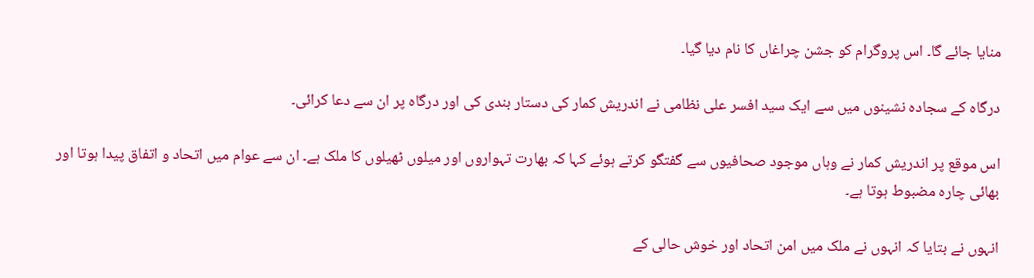منایا جائے گا۔ اس پروگرام کو جشن چراغاں کا نام دیا گیا۔

درگاہ کے سجادہ نشینوں میں سے ایک سید افسر علی نظامی نے اندریش کمار کی دستار بندی کی اور درگاہ پر ان سے دعا کرائی۔

اس موقع پر اندریش کمار نے وہاں موجود صحافیوں سے گفتگو کرتے ہوئے کہا کہ بھارت تہواروں اور میلوں ٹھیلوں کا ملک ہے۔ ان سے عوام میں اتحاد و اتفاق پیدا ہوتا اور بھائی چارہ مضبوط ہوتا ہے۔

انہوں نے بتایا کہ انہوں نے ملک میں امن اتحاد اور خوش حالی کے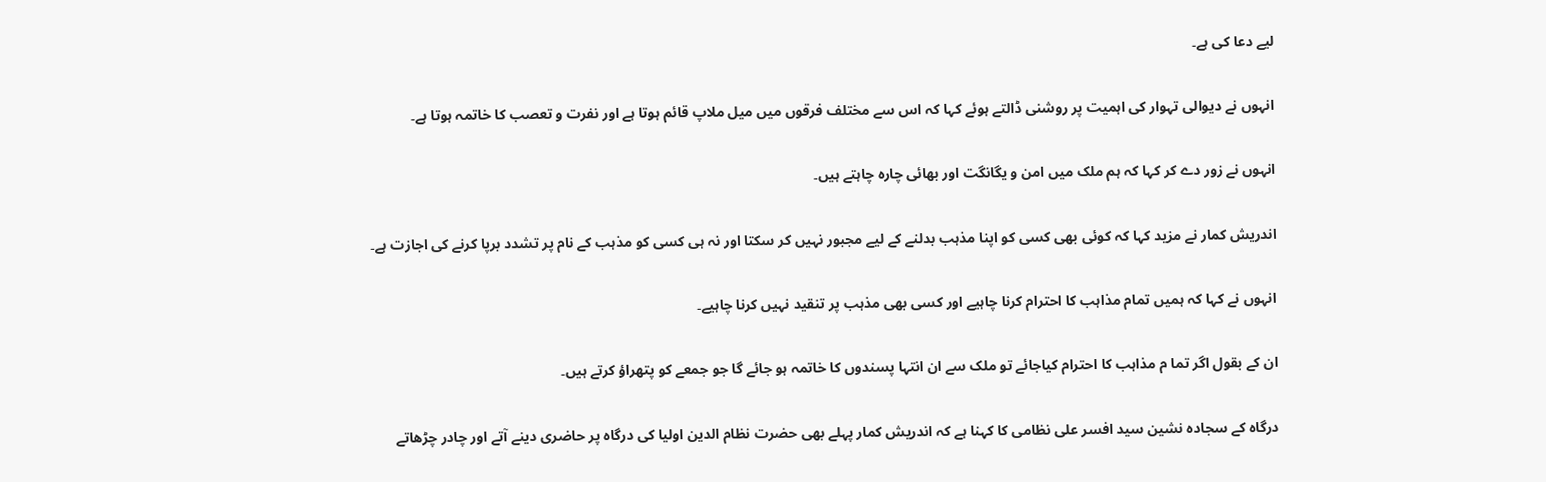لیے دعا کی ہے۔

انہوں نے دیوالی تہوار کی اہمیت پر روشنی ڈالتے ہوئے کہا کہ اس سے مختلف فرقوں میں میل ملاپ قائم ہوتا ہے اور نفرت و تعصب کا خاتمہ ہوتا ہے۔

انہوں نے زور دے کر کہا کہ ہم ملک میں امن و یگانگت اور بھائی چارہ چاہتے ہیں۔

اندریش کمار نے مزید کہا کہ کوئی بھی کسی کو اپنا مذہب بدلنے کے لیے مجبور نہیں کر سکتا اور نہ ہی کسی کو مذہب کے نام پر تشدد برپا کرنے کی اجازت ہے۔

انہوں نے کہا کہ ہمیں تمام مذاہب کا احترام کرنا چاہیے اور کسی بھی مذہب پر تنقید نہیں کرنا چاہیے۔

ان کے بقول اگر تما م مذاہب کا احترام کیاجائے تو ملک سے ان انتہا پسندوں کا خاتمہ ہو جائے گا جو جمعے کو پتھراؤ کرتے ہیں۔

درگاہ کے سجادہ نشین سید افسر علی نظامی کا کہنا ہے کہ اندریش کمار پہلے بھی حضرت نظام الدین اولیا کی درگاہ پر حاضری دینے آتے اور چادر چڑھاتے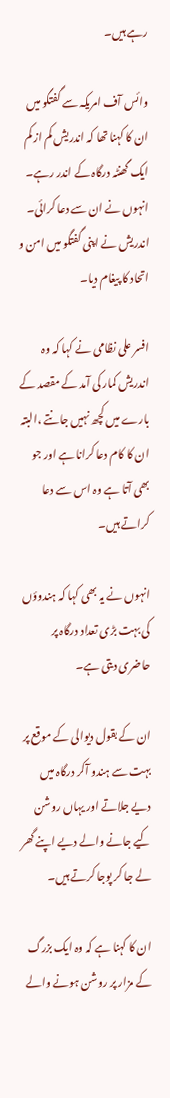رہے ہیں۔

وائس آف امریکہ سے گفتگو میں ان کا کہنا تھا کہ اندریش کم از کم ایک گھنٹہ درگاہ کے اندر رہے۔ انہوں نے ان سے دعا کرائی۔ اندریش نے اپنی گفتگو میں امن و اتحاد کا پیغام دیا۔

افسر علی نظامی نے کہا کہ وہ اندریش کمار کی آمد کے مقصد کے بارے میں کچھ نہیں جانتے ،البتہ ان کا کام دعا کرانا ہے اور جو بھی آتا ہے وہ اس سے دعا کراتے ہیں۔

انہوں نے یہ بھی کہا کہ ہندوؤں کی بہت بڑی تعداد درگاہ پر حاضری دیتی ہے۔

ان کے بقول دیوالی کے موقع پر بہت سے ہندو آکر درگاہ میں دیے جلاتے اور یہاں روشن کیے جانے والے دیے اپنے گھر لے جا کر پوجا کرتے ہیں۔

ان کا کہنا ہے کہ وہ ایک بزرگ کے مزار پر روشن ہونے والے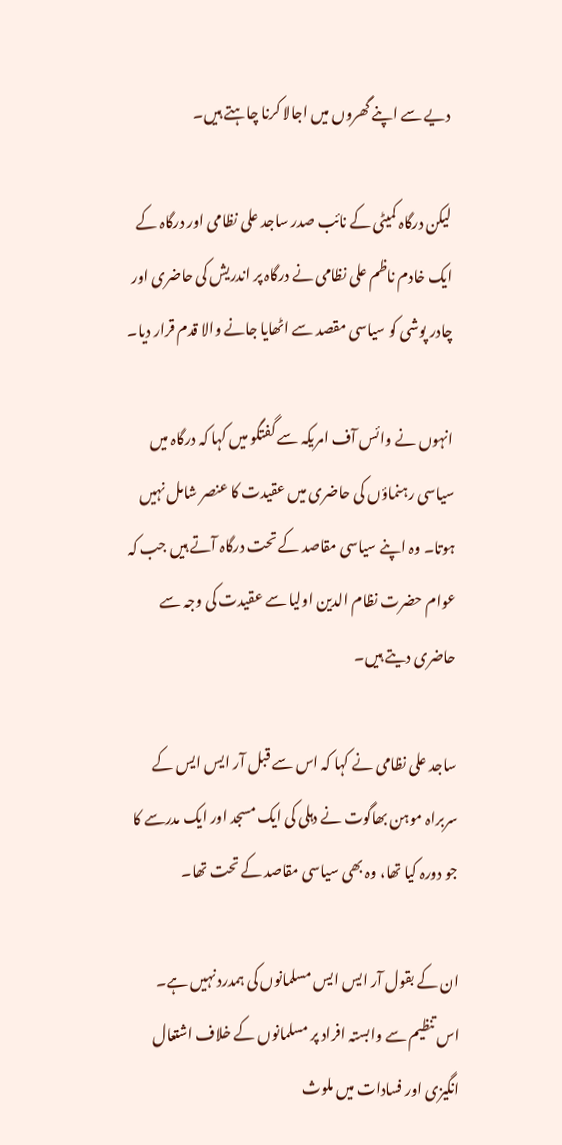دیے سے اپنے گھروں میں اجالا کرنا چاہتے ہیں۔

لیکن درگاہ کمیٹی کے نائب صدر ساجد علی نظامی اور درگاہ کے ایک خادم ناظم علی نظامی نے درگاہ پر اندریش کی حاضری اور چادر پوشی کو سیاسی مقصد سے اٹھایا جانے والا قدم قرار دیا۔

انہوں نے وائس آف امریکہ سے گفتگو میں کہا کہ درگاہ میں سیاسی رہنماؤں کی حاضری میں عقیدت کا عنصر شامل نہیں ہوتا۔ وہ اپنے سیاسی مقاصد کے تحت درگاہ آتے ہیں جب کہ عوام حضرت نظام الدین اولیا سے عقیدت کی وجہ سے حاضری دیتے ہیں۔

ساجد علی نظامی نے کہا کہ اس سے قبل آر ایس ایس کے سربراہ موہن بھاگوت نے دہلی کی ایک مسجد اور ایک مدرسے کا جو دورہ کیا تھا، وہ بھی سیاسی مقاصد کے تحت تھا۔

ان کے بقول آر ایس ایس مسلمانوں کی ہمدرد نہیں ہے۔ اس تنظیم سے وابستہ افراد پر مسلمانوں کے خلاف اشتعال انگیزی اور فسادات میں ملوث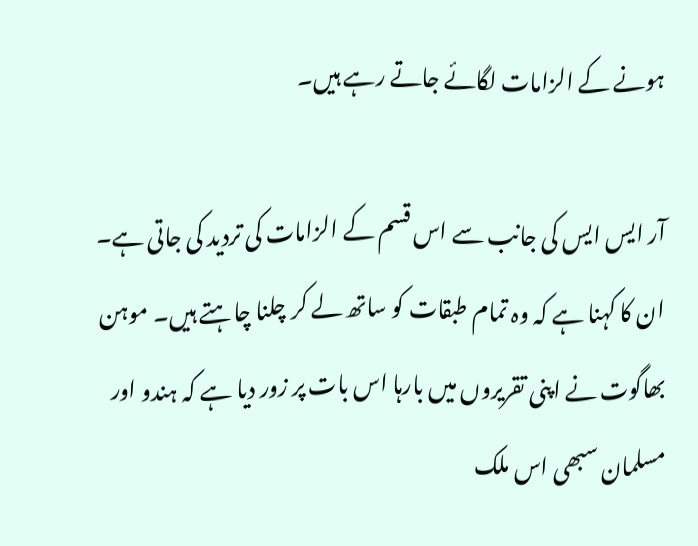ہونے کے الزامات لگائے جاتے رہے ہیں۔

آر ایس ایس کی جانب سے اس قسم کے الزامات کی تردید کی جاتی ہے۔ ان کا کہنا ہے کہ وہ تمام طبقات کو ساتھ لے کر چلنا چاہتے ہیں۔ موہن بھاگوت نے اپنی تقریروں میں بارہا اس بات پر زور دیا ہے کہ ہندو اور مسلمان سبھی اس ملک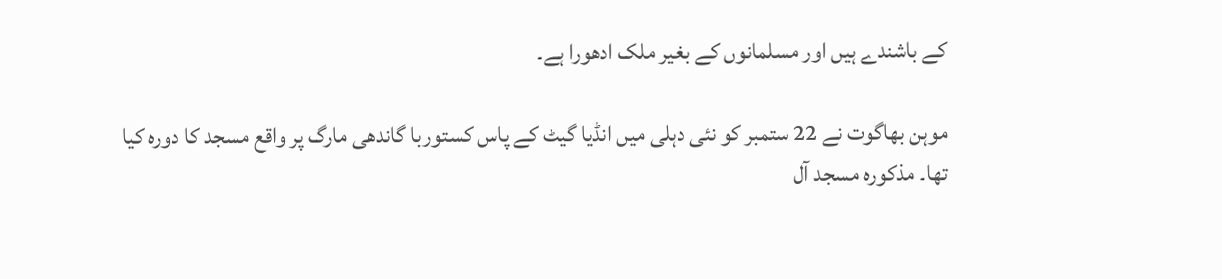کے باشندے ہیں اور مسلمانوں کے بغیر ملک ادھورا ہے۔

موہن بھاگوت نے 22 ستمبر کو نئی دہلی میں انڈیا گیٹ کے پاس کستوربا گاندھی مارگ پر واقع مسجد کا دورہ کیا تھا۔ مذکورہ مسجد آل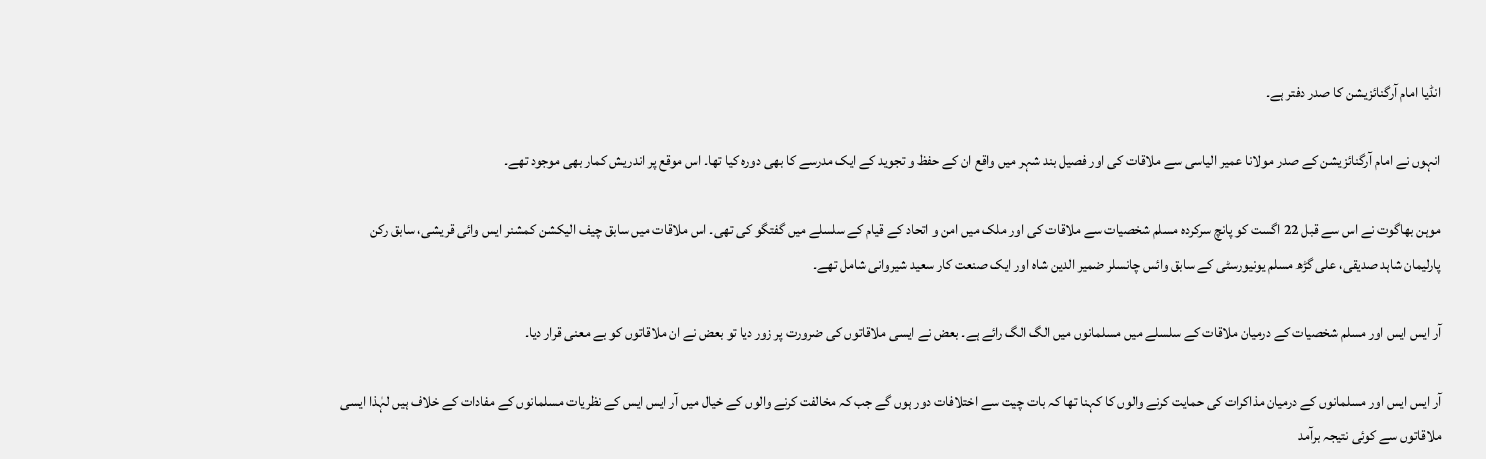انڈیا امام آرگنائزیشن کا صدر دفتر ہے۔

انہوں نے امام آرگنائزیشن کے صدر مولانا عمیر الیاسی سے ملاقات کی اور فصیل بند شہر میں واقع ان کے حفظ و تجوید کے ایک مدرسے کا بھی دورہ کیا تھا۔ اس موقع پر اندریش کمار بھی موجود تھے۔

موہن بھاگوت نے اس سے قبل 22 اگست کو پانچ سرکردہ مسلم شخصیات سے ملاقات کی اور ملک میں امن و اتحاد کے قیام کے سلسلے میں گفتگو کی تھی۔ اس ملاقات میں سابق چیف الیکشن کمشنر ایس وائی قریشی، سابق رکن پارلیمان شاہد صدیقی، علی گڑھ مسلم یونیورسٹی کے سابق وائس چانسلر ضمیر الدین شاہ اور ایک صنعت کار سعید شیروانی شامل تھے۔

آر ایس ایس اور مسلم شخصیات کے درمیان ملاقات کے سلسلے میں مسلمانوں میں الگ الگ رائے ہے۔ بعض نے ایسی ملاقاتوں کی ضرورت پر زور دیا تو بعض نے ان ملاقاتوں کو بے معنی قرار دیا۔

آر ایس ایس اور مسلمانوں کے درمیان مذاکرات کی حمایت کرنے والوں کا کہنا تھا کہ بات چیت سے اختلافات دور ہوں گے جب کہ مخالفت کرنے والوں کے خیال میں آر ایس ایس کے نظریات مسلمانوں کے مفادات کے خلاف ہیں لہٰذا ایسی ملاقاتوں سے کوئی نتیجہ برآمد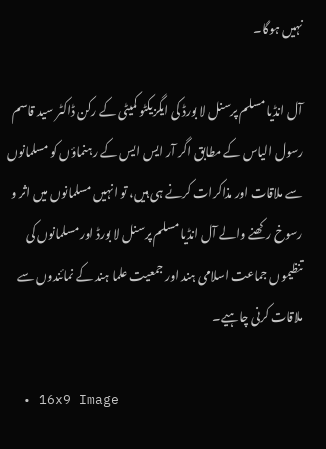نہیں ہوگا۔

آل انڈیا مسلم پرسنل لا بورڈ کی ایگزیکٹو کمیٹی کے رکن ڈاکٹر سید قاسم رسول الیاس کے مطابق اگر آر ایس ایس کے رہنماؤں کو مسلمانوں سے ملاقات اور مذاکرات کرنے ہی ہیں، تو انہیں مسلمانوں میں اثر و رسوخ رکھنے والے آل انڈیا مسلم پرسنل لا بورڈ اور مسلمانوں کی تنظیموں جماعت اسلامی ہند اور جمعیت علما ہند کے نمائندوں سے ملاقات کرنی چاہیے۔

  • 16x9 Image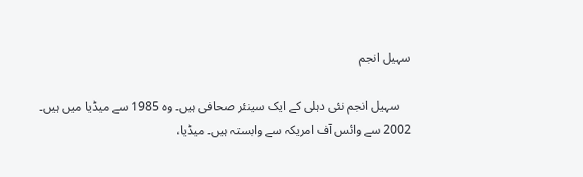سہیل انجم

    سہیل انجم نئی دہلی کے ایک سینئر صحافی ہیں۔ وہ 1985 سے میڈیا میں ہیں۔ 2002 سے وائس آف امریکہ سے وابستہ ہیں۔ میڈیا،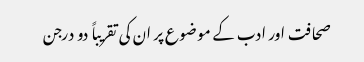صحافت اور ادب کے موضوع پر ان کی تقریباً دو درجن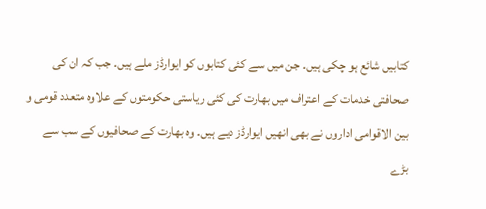کتابیں شائع ہو چکی ہیں۔ جن میں سے کئی کتابوں کو ایوارڈز ملے ہیں۔ جب کہ ان کی صحافتی خدمات کے اعتراف میں بھارت کی کئی ریاستی حکومتوں کے علاوہ متعدد قومی و بین الاقوامی اداروں نے بھی انھیں ایوارڈز دیے ہیں۔ وہ بھارت کے صحافیوں کے سب سے بڑے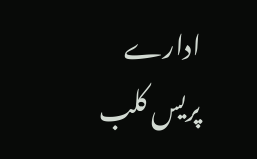ادارے پریس کلب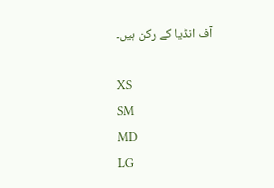آف انڈیا کے رکن ہیں۔

XS
SM
MD
LG